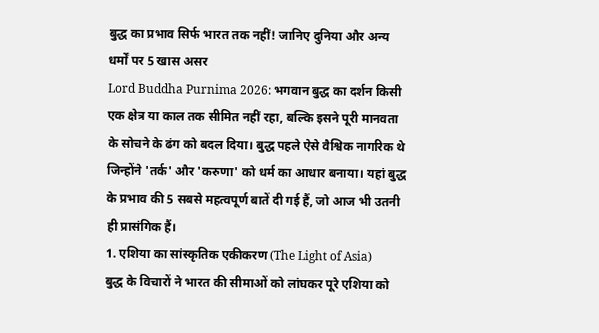बुद्ध का प्रभाव सिर्फ भारत तक नहीं! जानिए दुनिया और अन्य धर्मों पर 5 खास असर
Lord Buddha Purnima 2026: भगवान बुद्ध का दर्शन किसी एक क्षेत्र या काल तक सीमित नहीं रहा, बल्कि इसने पूरी मानवता के सोचने के ढंग को बदल दिया। बुद्ध पहले ऐसे वैश्विक नागरिक थे जिन्होंने 'तर्क' और 'करुणा' को धर्म का आधार बनाया। यहां बुद्ध के प्रभाव की 5 सबसे महत्वपूर्ण बातें दी गई हैं, जो आज भी उतनी ही प्रासंगिक हैं।
1. एशिया का सांस्कृतिक एकीकरण (The Light of Asia)
बुद्ध के विचारों ने भारत की सीमाओं को लांघकर पूरे एशिया को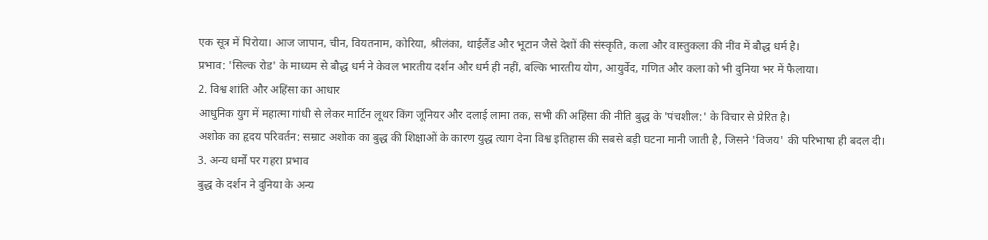एक सूत्र में पिरोया। आज जापान, चीन, वियतनाम, कोरिया, श्रीलंका, थाईलैंड और भूटान जैसे देशों की संस्कृति, कला और वास्तुकला की नींव में बौद्ध धर्म है।
प्रभाव: 'सिल्क रोड' के माध्यम से बौद्ध धर्म ने केवल भारतीय दर्शन और धर्म ही नहीं, बल्कि भारतीय योग, आयुर्वेद, गणित और कला को भी दुनिया भर में फैलाया।
2. विश्व शांति और अहिंसा का आधार
आधुनिक युग में महात्मा गांधी से लेकर मार्टिन लूथर किंग जूनियर और दलाई लामा तक, सभी की अहिंसा की नीति बुद्ध के 'पंचशील:' के विचार से प्रेरित है।
अशोक का हृदय परिवर्तन: सम्राट अशोक का बुद्ध की शिक्षाओं के कारण युद्ध त्याग देना विश्व इतिहास की सबसे बड़ी घटना मानी जाती है, जिसने 'विजय' की परिभाषा ही बदल दी।
3. अन्य धर्मों पर गहरा प्रभाव
बुद्ध के दर्शन ने दुनिया के अन्य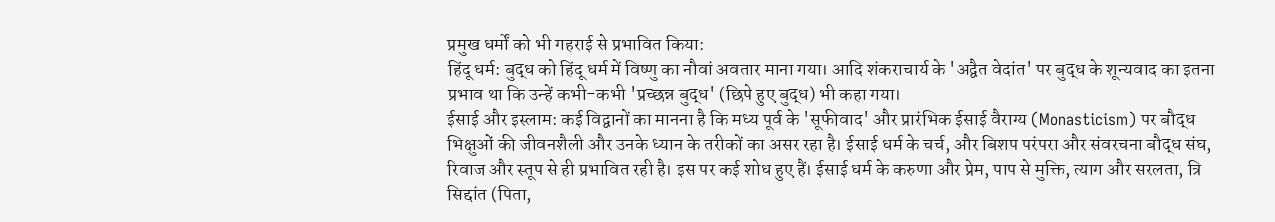प्रमुख धर्मों को भी गहराई से प्रभावित किया:
हिंदू धर्म: बुद्ध को हिंदू धर्म में विष्णु का नौवां अवतार माना गया। आदि शंकराचार्य के 'अद्वैत वेदांत' पर बुद्ध के शून्यवाद का इतना प्रभाव था कि उन्हें कभी-कभी 'प्रच्छन्न बुद्ध' (छिपे हुए बुद्ध) भी कहा गया।
ईसाई और इस्लाम: कई विद्वानों का मानना है कि मध्य पूर्व के 'सूफीवाद' और प्रारंभिक ईसाई वैराग्य (Monasticism) पर बौद्ध भिक्षुओं की जीवनशैली और उनके ध्यान के तरीकों का असर रहा है। ईसाई धर्म के चर्च, और बिशप परंपरा और संवरचना बौद्ध संघ, रिवाज और स्तूप से ही प्रभावित रही है। इस पर कई शोध हुए हैं। ईसाई धर्म के करुणा और प्रेम, पाप से मुक्ति, त्याग और सरलता, त्रि सिद्दांत (पिता,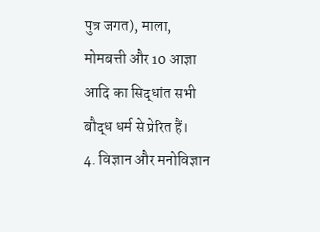पुत्र जगत), माला, मोमबत्ती और 10 आज्ञा आदि का सिद्धांत सभी बौद्ध धर्म से प्रेरित हैं।
4. विज्ञान और मनोविज्ञान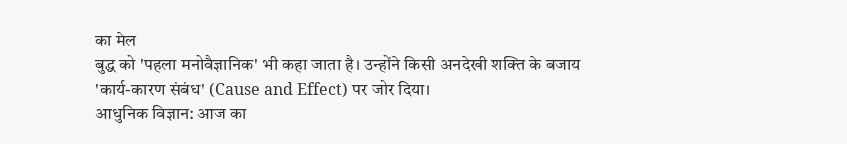का मेल
बुद्ध को 'पहला मनोवैज्ञानिक' भी कहा जाता है। उन्होंने किसी अनदेखी शक्ति के बजाय 'कार्य-कारण संबंध' (Cause and Effect) पर जोर दिया।
आधुनिक विज्ञान: आज का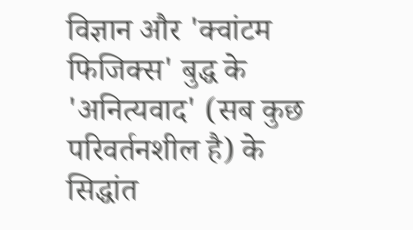विज्ञान और 'क्वांटम फिजिक्स' बुद्ध के 'अनित्यवाद' (सब कुछ परिवर्तनशील है) के सिद्धांत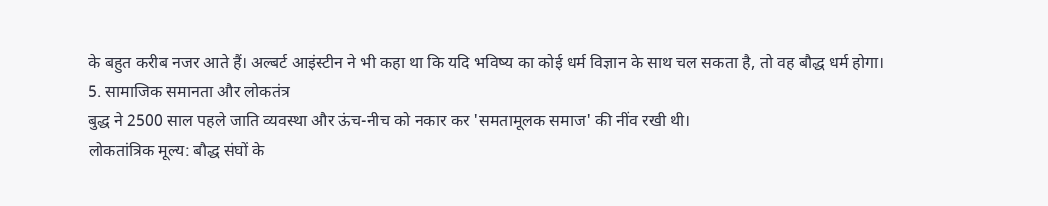के बहुत करीब नजर आते हैं। अल्बर्ट आइंस्टीन ने भी कहा था कि यदि भविष्य का कोई धर्म विज्ञान के साथ चल सकता है, तो वह बौद्ध धर्म होगा।
5. सामाजिक समानता और लोकतंत्र
बुद्ध ने 2500 साल पहले जाति व्यवस्था और ऊंच-नीच को नकार कर 'समतामूलक समाज' की नींव रखी थी।
लोकतांत्रिक मूल्य: बौद्ध संघों के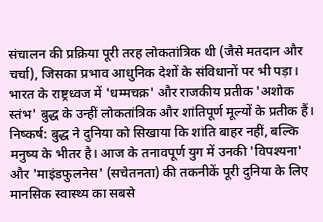संचालन की प्रक्रिया पूरी तरह लोकतांत्रिक थी (जैसे मतदान और चर्चा), जिसका प्रभाव आधुनिक देशों के संविधानों पर भी पड़ा। भारत के राष्ट्रध्वज में 'धम्मचक्र' और राजकीय प्रतीक 'अशोक स्तंभ' बुद्ध के उन्हीं लोकतांत्रिक और शांतिपूर्ण मूल्यों के प्रतीक हैं।
निष्कर्ष: बुद्ध ने दुनिया को सिखाया कि शांति बाहर नहीं, बल्कि मनुष्य के भीतर है। आज के तनावपूर्ण युग में उनकी 'विपश्यना' और 'माइंडफुलनेस' (सचेतनता) की तकनीकें पूरी दुनिया के लिए मानसिक स्वास्थ्य का सबसे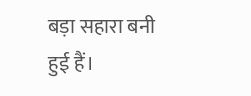बड़ा सहारा बनी हुई हैं।